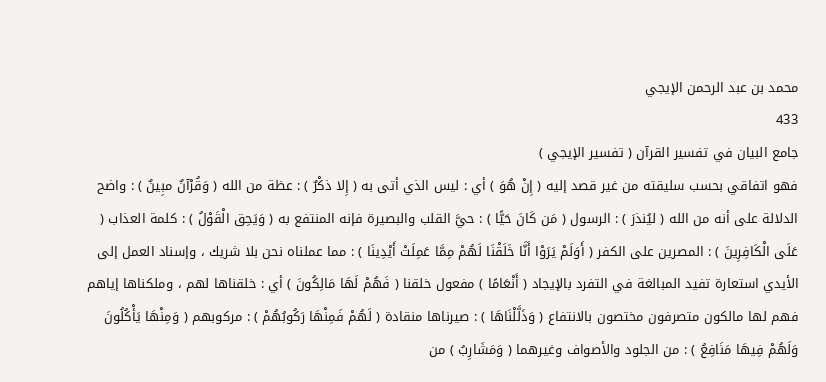محمد بن عبد الرحمن الإيجي
433
جامع البيان في تفسير القرآن ( تفسير الإيجي )
فهو اتفاقي بحسب سليقته من غير قصد إليه ( إِنْ هُوَ ) أي : ليس الذي أتى به ( إِلا ذكْرٌ ) : عظة من الله ( وَقُرْآنٌ مبِينٌ ) : واضح الدلالة على أنه من الله ( ليُنذرَ ) : الرسول ( مَن كَانَ حَيًّا ) : حيَّ القلب والبصيرة فإنه المنتفع به ( وَيَحِق الْقَوْلُ ) : كلمة العذاب ( عَلَى الْكَافِرِينَ ) : المصرين على الكفر ( أَوَلَمْ يَرَوْا أَنَّا خَلَقْنَا لَهُمْ مِمَّا عَمِلَتْ أَيْدِينَا ) : مما عملناه نحن بلا شريك ، وإسناد العمل إلى الأيدي استعارة تفيد المبالغة في التفرد بالإيجاد ( أَنْعَامًا ) مفعول خلقنا ( فَهُمْ لَهَا مَالِكُونَ ) أي : خلقناها لهم ، وملكناها إياهم فهم لها مالكون متصرفون مختصون بالانتفاع ( وَذَلَّلْنَاهَا ) : صيرناها منقادة ( لَهُمْ فَمِنْهَا رَكُوبُهُمْ ) : مركوبهم ( وَمِنْهَا يَأْكُلُونَ وَلَهُمْ فِيهَا مَنَافِعُ ) : من الجلود والأصواف وغيرهما ( وَمَشَارِبُ ) من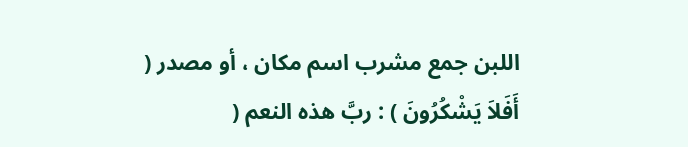اللبن جمع مشرب اسم مكان ، أو مصدر ( أَفَلاَ يَشْكُرُونَ ) : ربَّ هذه النعم (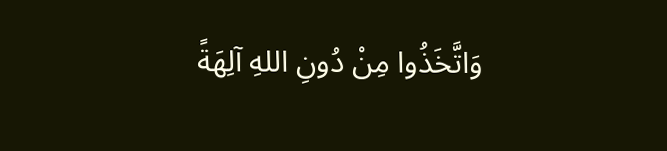وَاتَّخَذُوا مِنْ دُونِ اللهِ آلِهَةً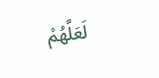لَعَلَّهُمْ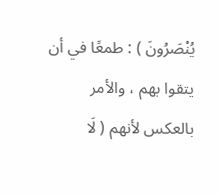يُنْصَرُونَ ) : طمعًا في أن يتقوا بهم ، والأمر بالعكس لأنهم ( لَا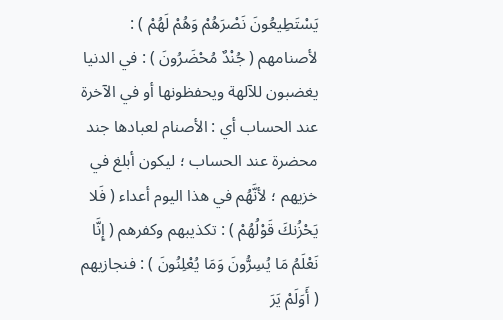يَسْتَطِيعُونَ نَصْرَهُمْ وَهُمْ لَهُمْ ) : لأصنامهم ( جُنْدٌ مُحْضَرُونَ ) : في الدنيا يغضبون للآلهة ويحفظونها أو في الآخرة عند الحساب أي : الأصنام لعبادها جند محضرة عند الحساب ؛ ليكون أبلغ في خزيهم ؛ لأنَّهُم في هذا اليوم أعداء ( فَلا يَحْزُنكَ قَوْلُهُمْ ) : تكذيبهم وكفرهم ( إِنَّا نَعْلَمُ مَا يُسِرُّونَ وَمَا يُعْلِنُونَ ) : فنجازيهم ( أَوَلَمْ يَرَ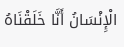الْإِنْسَانُ أَنَّا خَلَقْنَاهُ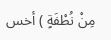مِنْ نُطْفَةٍ ) أخس